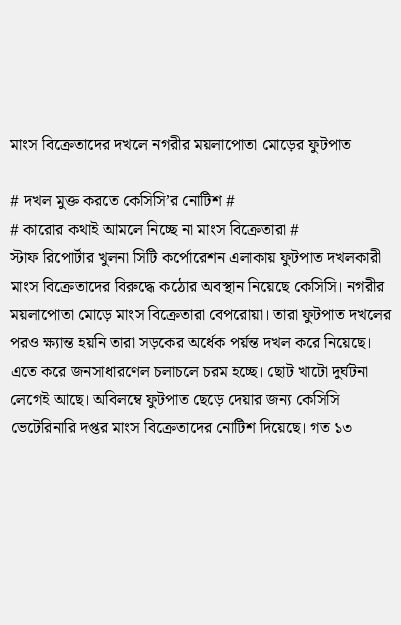মাংস বিক্রেতাদের দখলে নগরীর ময়লাপোতা মোড়ের ফুটপাত

# দখল মুক্ত করতে কেসিসি’র নোটিশ #
# কারোর কথাই আমলে নিচ্ছে না মাংস বিক্রেতারা #
স্টাফ রিপোর্টার খুলনা সিটি কর্পোরেশন এলাকায় ফুটপাত দখলকারী মাংস বিক্রেতাদের বিরুদ্ধে কঠোর অবস্থান নিয়েছে কেসিসি। নগরীর ময়লাপোতা মোড়ে মাংস বিক্রেতারা বেপরোয়া। তারা ফুটপাত দখলের পরও ক্ষ্যান্ত হয়নি তারা সড়কের অর্ধেক পর্য়ন্ত দখল করে নিয়েছে। এতে করে জনসাধারণেল চলাচলে চরম হচ্ছে। ছোট খাটো দুর্ঘটনা লেগেই আছে। অবিলম্বে ফুটপাত ছেড়ে দেয়ার জন্য কেসিসি ভেটেরিনারি দপ্তর মাংস বিক্রেতাদের নোটিশ দিয়েছে। গত ১৩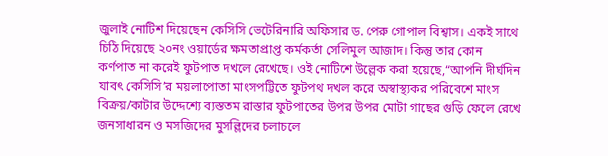জুলাই নোটিশ দিয়েছেন কেসিসি ভেটেরিনারি অফিসার ড. পেরু গোপাল বিশ্বাস। একই সাথে চিঠি দিয়েছে ২০নং ওয়ার্ডের ক্ষমতাপ্রাপ্ত কর্মকর্তা সেলিমুল আজাদ। কিন্তু তার কোন কর্ণপাত না করেই ফুটপাত দখলে রেখেছে। ওই নোটিশে উল্লেক করা হয়েছে,“আপনি দীর্ঘদিন যাবৎ কেসিসি’র ময়লাপোতা মাংসপট্টিতে ফুটপথ দখল করে অস্বাস্থ্যকর পরিবেশে মাংস বিক্রয়/কাটার উদ্দেশ্যে ব্যস্ততম রাস্তার ফুটপাতের উপর উপর মোটা গাছের গুড়ি ফেলে রেখে জনসাধারন ও মসজিদের মুসল্লিদের চলাচলে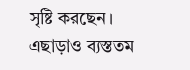সৃষ্টি করছেন। এছাড়াও ব্যস্ততম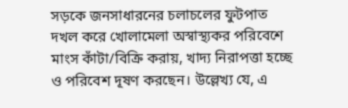সড়কে জনসাধারনের চলাচলের ফুটপাত দখল করে খোলামেলা অস্বাস্থ্যকর পরিবেশে মাংস কাঁটা/বিক্রি করায়, খাদ্য নিরাপত্তা হচ্ছে ও পরিবেশ দূষণ করছেন। উল্লেখ্য যে, এ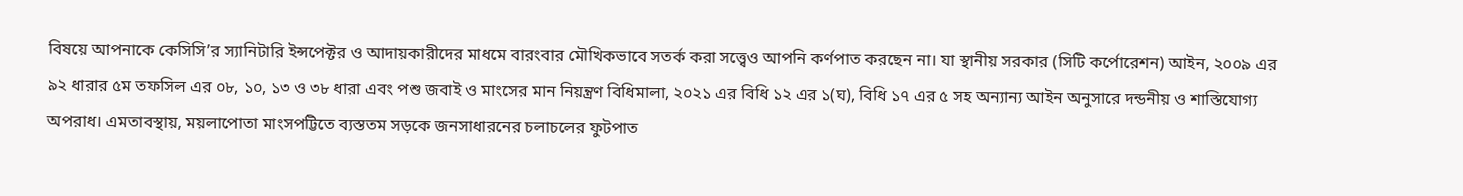বিষয়ে আপনাকে কেসিসি’র স্যানিটারি ইন্সপেক্টর ও আদায়কারীদের মাধমে বারংবার মৌখিকভাবে সতর্ক করা সত্ত্বেও আপনি কর্ণপাত করছেন না। যা স্থানীয় সরকার (সিটি কর্পোরেশন) আইন, ২০০৯ এর ৯২ ধারার ৫ম তফসিল এর ০৮, ১০, ১৩ ও ৩৮ ধারা এবং পশু জবাই ও মাংসের মান নিয়ন্ত্রণ বিধিমালা, ২০২১ এর বিধি ১২ এর ১(ঘ), বিধি ১৭ এর ৫ সহ অন্যান্য আইন অনুসারে দন্ডনীয় ও শাস্তিযোগ্য অপরাধ। এমতাবস্থায়, ময়লাপোতা মাংসপট্টিতে ব্যস্ততম সড়কে জনসাধারনের চলাচলের ফুটপাত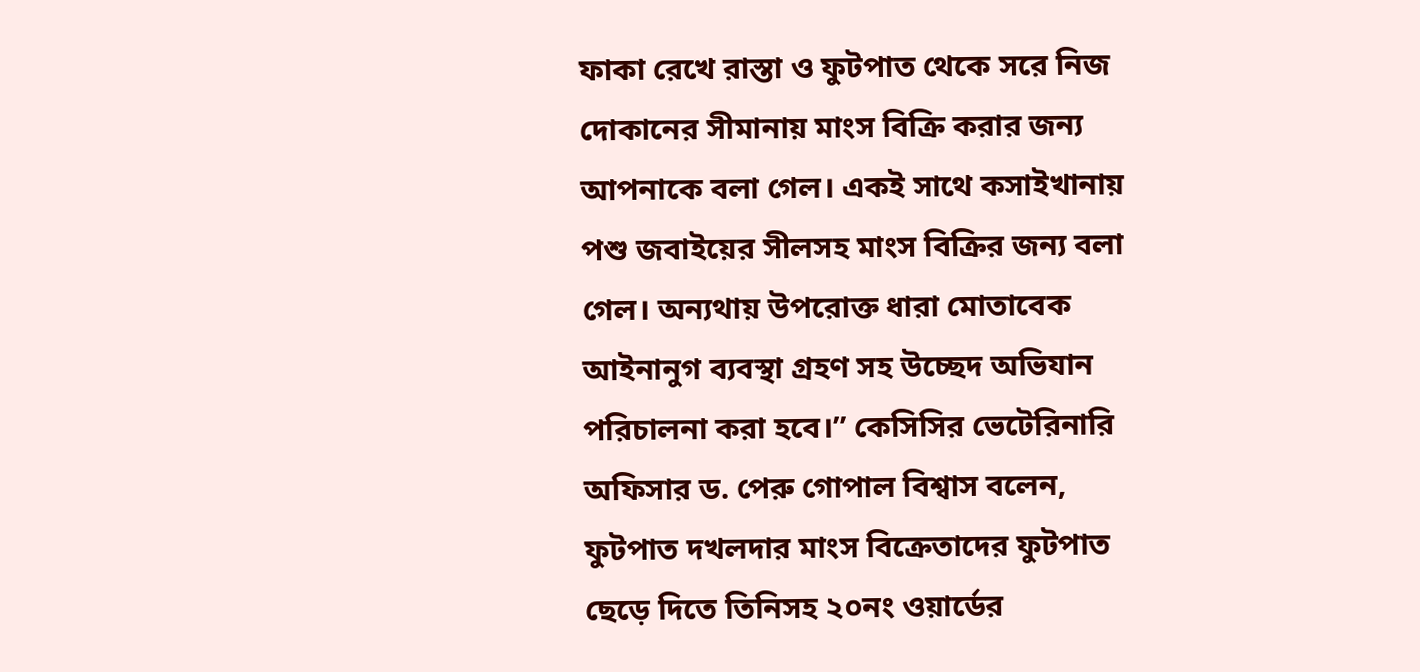ফাকা রেখে রাস্তা ও ফুটপাত থেকে সরে নিজ দোকানের সীমানায় মাংস বিক্রি করার জন্য আপনাকে বলা গেল। একই সাথে কসাইখানায় পশু জবাইয়ের সীলসহ মাংস বিক্রির জন্য বলা গেল। অন্যথায় উপরোক্ত ধারা মোতাবেক আইনানুগ ব্যবস্থা গ্রহণ সহ উচ্ছেদ অভিযান পরিচালনা করা হবে।” কেসিসির ভেটেরিনারি অফিসার ড. পেরু গোপাল বিশ্বাস বলেন, ফুটপাত দখলদার মাংস বিক্রেতাদের ফুটপাত ছেড়ে দিতে তিনিসহ ২০নং ওয়ার্ডের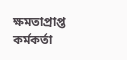ক্ষমতাপ্রাপ্ত কর্মকর্তা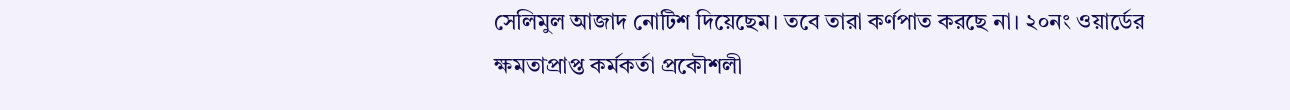সেলিমুল আজাদ নোটিশ দিয়েছেম। তবে তারা কর্ণপাত করছে না। ২০নং ওয়ার্ডের ক্ষমতাপ্রাপ্ত কর্মকর্তা প্রকৌশলী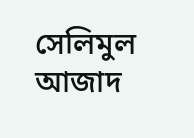সেলিমুল আজাদ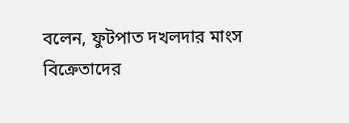বলেন, ফুটপাত দখলদার মাংস বিক্রেতাদের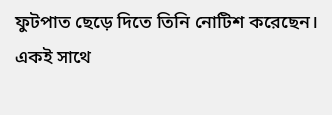ফুটপাত ছেড়ে দিতে তিনি নোটিশ করেছেন। একই সাথে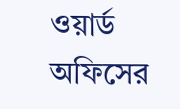ওয়ার্ড অফিসের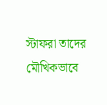স্টাফরা তাদের মৌখিকভাবে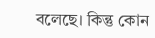বলেছে। কিন্তু কোন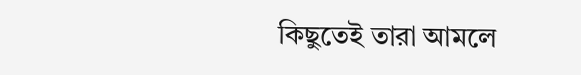কিছুতেই তারা আমলে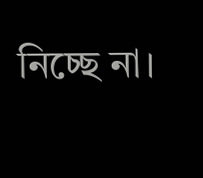নিচ্ছে না।